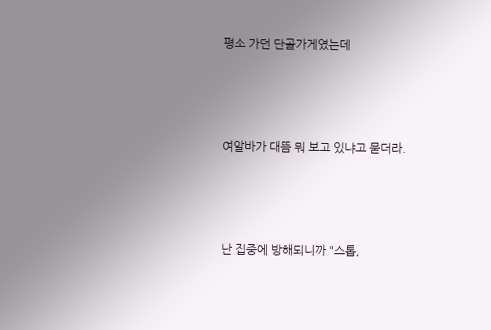평소 가던 단골가게였는데



여알바가 대뜸 뭐 보고 있냐고 묻더라.



난 집중에 방해되니까 "스톱,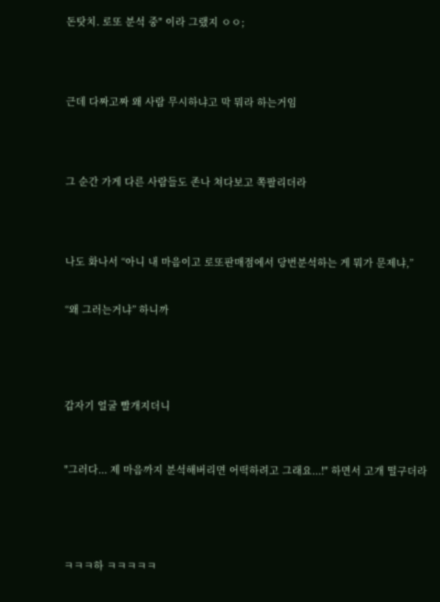돈탓치. 로또 분석 중" 이라 그랬지 ㅇㅇ;




근데 다짜고짜 왜 사람 무시하냐고 막 뭐라 하는거임




그 순간 가게 다른 사람들도 존나 쳐다보고 쪽팔리더라




나도 화나서 “아니 내 마음이고 로또판매점에서 당번분석하는 게 뭐가 문제냐,”


“왜 그러는거냐” 하니까





갑자기 얼굴 빨개지더니



"그러다... 제 마음까지 분석해버리면 어떡하려고 그래요...!" 하면서 고개 떨구더라





ㅋㅋㅋ하 ㅋㅋㅋㅋㅋ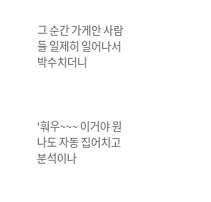그 순간 가게안 사람들 일제히 일어나서 박수치더니



'훠우~~~ 이거야 원 나도 자동 집어치고 분석이나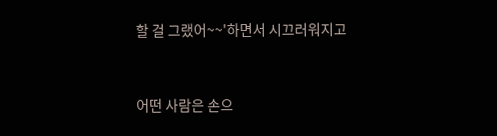할 걸 그랬어~~'하면서 시끄러워지고



어떤 사람은 손으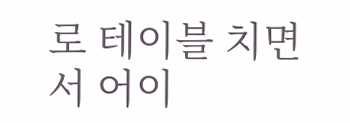로 테이블 치면서 어이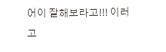어이 잘해보라고!!! 이러고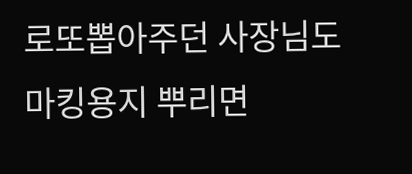로또뽑아주던 사장님도 마킹용지 뿌리면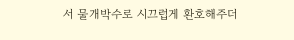서 물개박수로 시끄럽게 환호해주더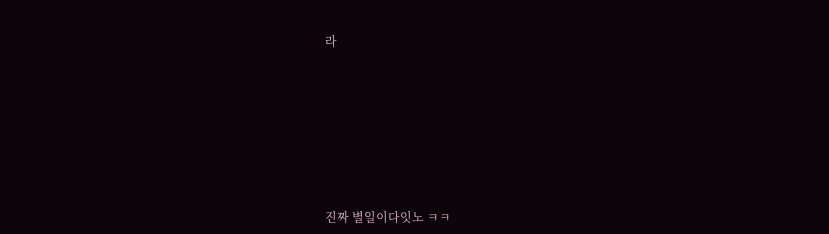라







진짜 별일이다잇노 ㅋㅋ